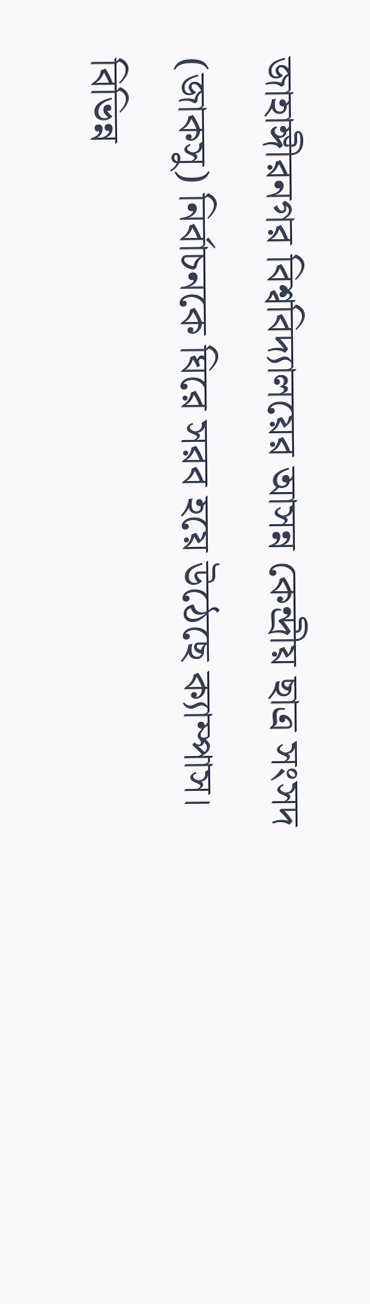জাহাঙ্গীরনগর বিশ্ববিদ্যালয়ের আসন্ন কেন্দ্রীয় ছাত্র সংসদ (জাকসু) নির্বাচনকে ঘিরে সরব হয়ে উঠেছে ক্যাম্পাস। বিভিন্ন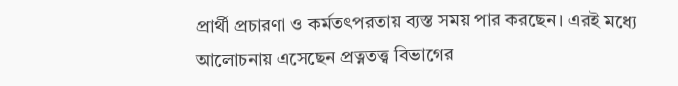প্রার্থী প্রচারণা ও কর্মতৎপরতায় ব্যস্ত সময় পার করছেন। এরই মধ্যে আলোচনায় এসেছেন প্রত্নতত্ত্ব বিভাগের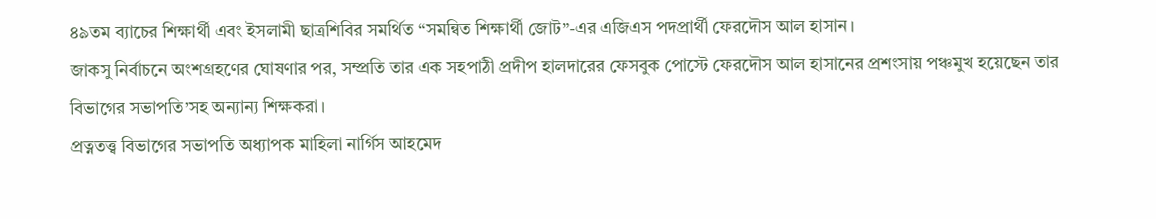৪৯তম ব্যাচের শিক্ষার্থী এবং ইসলামী ছাত্রশিবির সমর্থিত “সমন্বিত শিক্ষার্থী জোট”-এর এজিএস পদপ্রার্থী ফেরদৌস আল হাসান।
জাকসু নির্বাচনে অংশগ্রহণের ঘোষণার পর, সম্প্রতি তার এক সহপাঠী প্রদীপ হালদারের ফেসবুক পোস্টে ফেরদৌস আল হাসানের প্রশংসায় পঞ্চমুখ হয়েছেন তার বিভাগের সভাপতি’সহ অন্যান্য শিক্ষকরা।
প্রত্নতত্ত্ব বিভাগের সভাপতি অধ্যাপক মাহিলা নার্গিস আহমেদ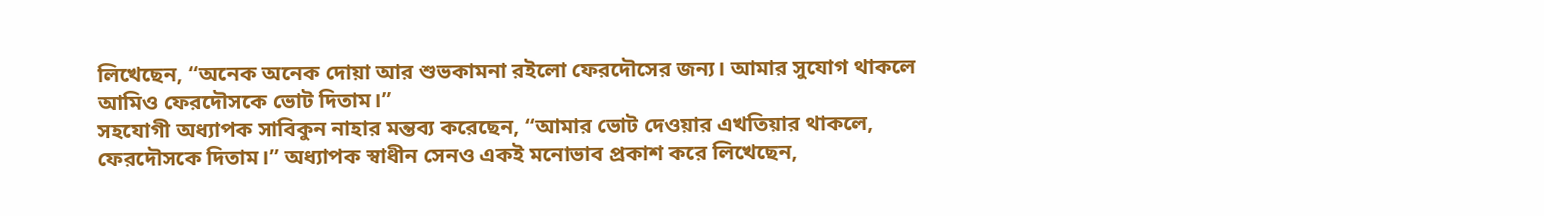লিখেছেন, “অনেক অনেক দোয়া আর শুভকামনা রইলো ফেরদৌসের জন্য। আমার সুযোগ থাকলে আমিও ফেরদৌসকে ভোট দিতাম।”
সহযোগী অধ্যাপক সাবিকুন নাহার মন্তব্য করেছেন, “আমার ভোট দেওয়ার এখতিয়ার থাকলে, ফেরদৌসকে দিতাম।” অধ্যাপক স্বাধীন সেনও একই মনোভাব প্রকাশ করে লিখেছেন,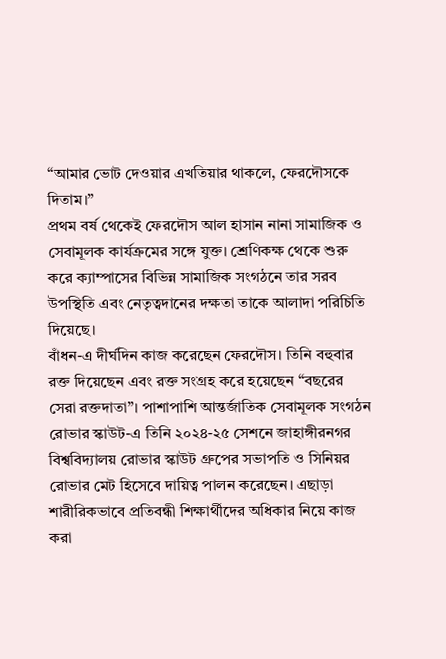“আমার ভোট দেওয়ার এখতিয়ার থাকলে, ফেরদৌসকে দিতাম।”
প্রথম বর্ষ থেকেই ফেরদৌস আল হাসান নানা সামাজিক ও সেবামূলক কার্যক্রমের সঙ্গে যুক্ত। শ্রেণিকক্ষ থেকে শুরু করে ক্যাম্পাসের বিভিন্ন সামাজিক সংগঠনে তার সরব উপস্থিতি এবং নেতৃত্বদানের দক্ষতা তাকে আলাদা পরিচিতি দিয়েছে।
বাঁধন-এ দীর্ঘদিন কাজ করেছেন ফেরদৌস। তিনি বহুবার রক্ত দিয়েছেন এবং রক্ত সংগ্রহ করে হয়েছেন “বছরের সেরা রক্তদাতা”। পাশাপাশি আন্তর্জাতিক সেবামূলক সংগঠন রোভার স্কাউট-এ তিনি ২০২৪-২৫ সেশনে জাহাঙ্গীরনগর বিশ্ববিদ্যালয় রোভার স্কাউট গ্রুপের সভাপতি ও সিনিয়র রোভার মেট হিসেবে দায়িত্ব পালন করেছেন। এছাড়া শারীরিকভাবে প্রতিবন্ধী শিক্ষার্থীদের অধিকার নিয়ে কাজ করা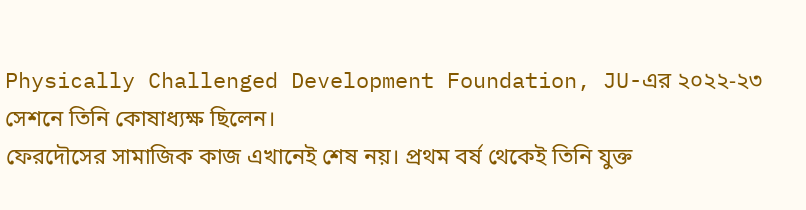Physically Challenged Development Foundation, JU-এর ২০২২-২৩ সেশনে তিনি কোষাধ্যক্ষ ছিলেন।
ফেরদৌসের সামাজিক কাজ এখানেই শেষ নয়। প্রথম বর্ষ থেকেই তিনি যুক্ত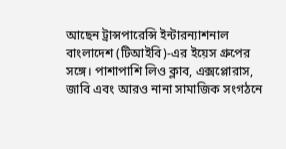আছেন ট্রান্সপারেন্সি ইন্টারন্যাশনাল বাংলাদেশ (টিআইবি)-এর ইয়েস গ্রুপের সঙ্গে। পাশাপাশি লিও ক্লাব, এক্সপ্লোরাস, জাবি এবং আরও নানা সামাজিক সংগঠনে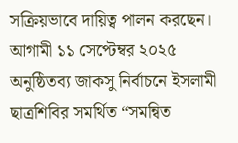সক্রিয়ভাবে দায়িত্ব পালন করছেন।
আগামী ১১ সেপ্টেম্বর ২০২৫ অনুষ্ঠিতব্য জাকসু নির্বাচনে ইসলামী ছাত্রশিবির সমর্থিত “সমন্বিত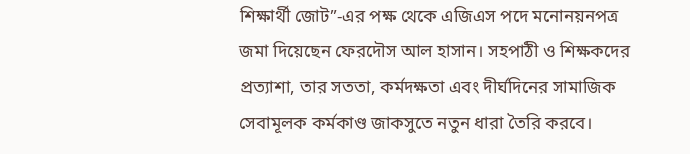শিক্ষার্থী জোট”-এর পক্ষ থেকে এজিএস পদে মনোনয়নপত্র জমা দিয়েছেন ফেরদৌস আল হাসান। সহপাঠী ও শিক্ষকদের প্রত্যাশা, তার সততা, কর্মদক্ষতা এবং দীর্ঘদিনের সামাজিক সেবামূলক কর্মকাণ্ড জাকসুতে নতুন ধারা তৈরি করবে।